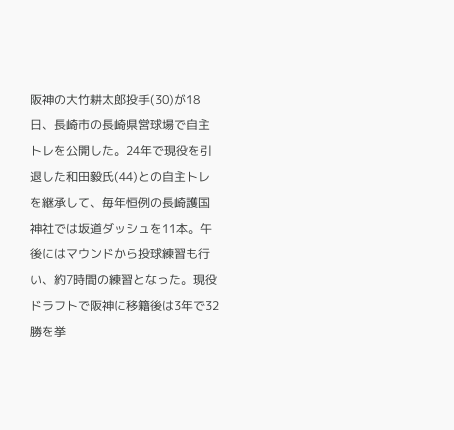阪神の大竹耕太郎投手(30)が18日、長崎市の長崎県営球場で自主トレを公開した。24年で現役を引退した和田毅氏(44)との自主トレを継承して、毎年恒例の長崎護国神社では坂道ダッシュを11本。午後にはマウンドから投球練習も行い、約7時間の練習となった。現役ドラフトで阪神に移籍後は3年で32勝を挙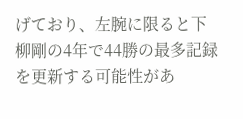げており、左腕に限ると下柳剛の4年で44勝の最多記録を更新する可能性があ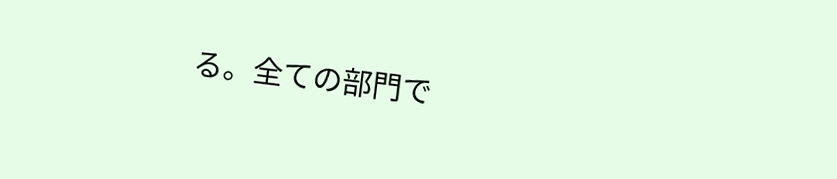る。全ての部門で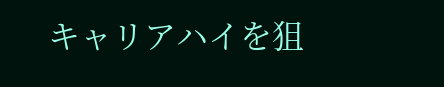キャリアハイを狙